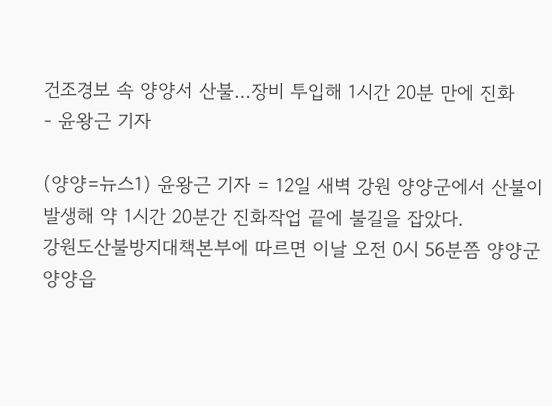건조경보 속 양양서 산불…장비 투입해 1시간 20분 만에 진화
- 윤왕근 기자

(양양=뉴스1) 윤왕근 기자 = 12일 새벽 강원 양양군에서 산불이 발생해 약 1시간 20분간 진화작업 끝에 불길을 잡았다.
강원도산불방지대책본부에 따르면 이날 오전 0시 56분쯤 양양군 양양읍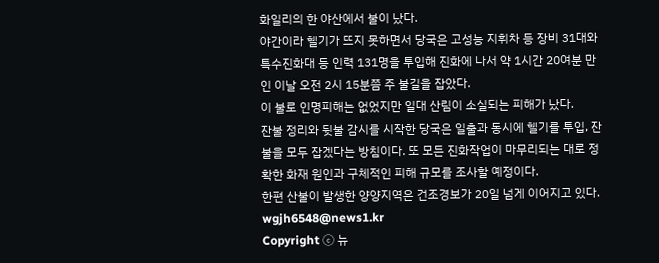화일리의 한 야산에서 불이 났다.
야간이라 헬기가 뜨지 못하면서 당국은 고성능 지휘차 등 장비 31대와 특수진화대 등 인력 131명을 투입해 진화에 나서 약 1시간 20여분 만인 이날 오전 2시 15분쯤 주 불길을 잡았다.
이 불로 인명피해는 없었지만 일대 산림이 소실되는 피해가 났다.
잔불 정리와 뒷불 감시를 시작한 당국은 일출과 동시에 헬기를 투입, 잔불을 모두 잡겠다는 방침이다. 또 모든 진화작업이 마무리되는 대로 정확한 화재 원인과 구체적인 피해 규모를 조사할 예정이다.
한편 산불이 발생한 양양지역은 건조경보가 20일 넘게 이어지고 있다.
wgjh6548@news1.kr
Copyright ⓒ 뉴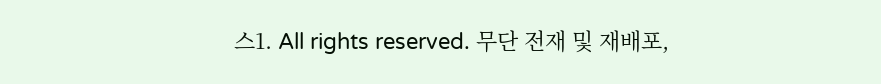스1. All rights reserved. 무단 전재 및 재배포,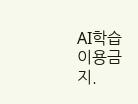AI학습 이용금지.